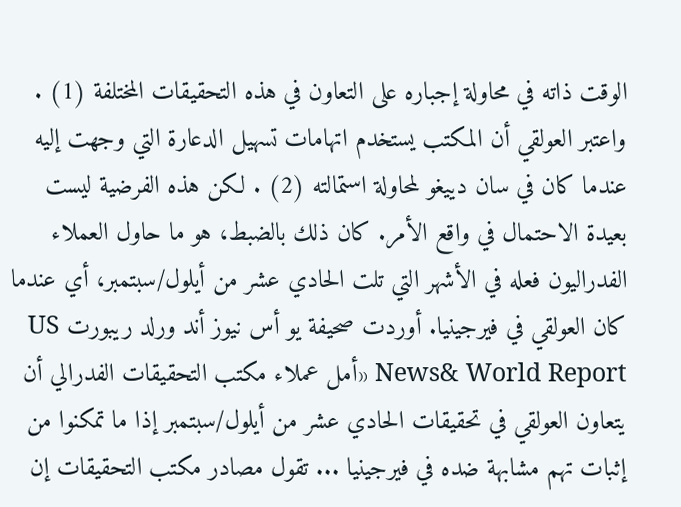الوقت ذاته في محاولة إجباره على التعاون في هذه التحقيقات المختلفة (1) . واعتبر العولقي أن المكتب يستخدم اتهامات تسهيل الدعارة التي وجهت إليه عندما كان في سان دييغو لمحاولة استمالته (2) . لكن هذه الفرضية ليست بعيدة الاحتمال في واقع الأمر. كان ذلك بالضبط، هو ما حاول العملاء الفدراليون فعله في الأشهر التي تلت الحادي عشر من أيلول/سبتمبر، أي عندما كان العولقي في فيرجينيا. أوردت صحيفة يو أس نيوز أند ورلد ريبورت US News& World Report «أمل عملاء مكتب التحقيقات الفدرالي أن يتعاون العولقي في تحقيقات الحادي عشر من أيلول/سبتمبر إذا ما تمكنوا من إثبات تهم مشابهة ضده في فيرجينيا ... تقول مصادر مکتب التحقيقات إن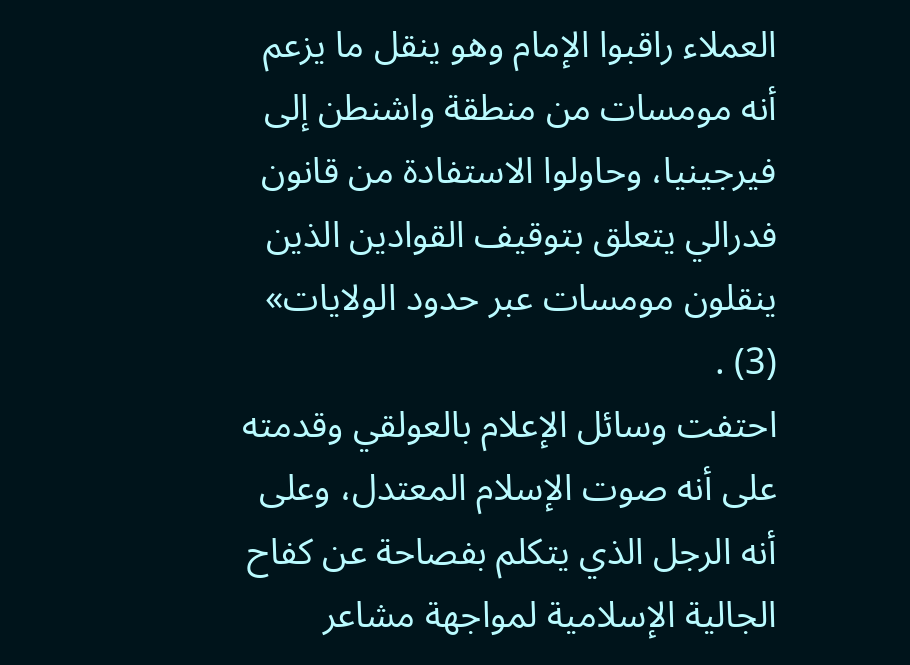العملاء راقبوا الإمام وهو ينقل ما يزعم أنه مومسات من منطقة واشنطن إلى فيرجينيا، وحاولوا الاستفادة من قانون فدرالي يتعلق بتوقيف القوادين الذين ينقلون مومسات عبر حدود الولايات» (3) .
احتفت وسائل الإعلام بالعولقي وقدمته على أنه صوت الإسلام المعتدل، وعلى أنه الرجل الذي يتكلم بفصاحة عن كفاح الجالية الإسلامية لمواجهة مشاعر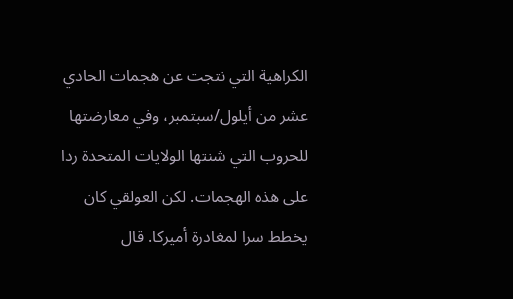الكراهية التي نتجت عن هجمات الحادي عشر من أيلول/سبتمبر، وفي معارضتها للحروب التي شنتها الولايات المتحدة ردا على هذه الهجمات. لكن العولقي كان يخطط سرا لمغادرة أميركا. قال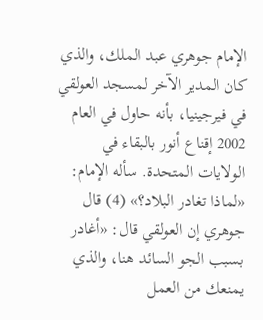الإمام جوهري عبد الملك، والذي كان المدير الآخر لمسجد العولقي في فيرجينيا، بأنه حاول في العام 2002 إقناع أنور بالبقاء في الولايات المتحدة. سأله الإمام: «لماذا تغادر البلاد؟» (4) قال جوهري إن العولقي قال: «أغادر بسبب الجو السائد هنا، والذي يمنعك من العمل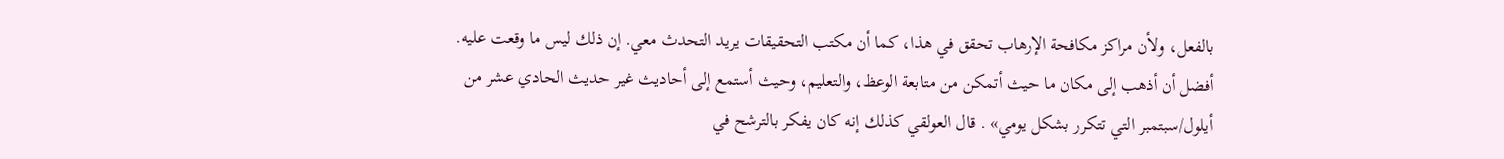بالفعل، ولأن مراكز مكافحة الإرهاب تحقق في هذا، كما أن مكتب التحقيقات يريد التحدث معي. إن ذلك ليس ما وقعت عليه. أفضل أن أذهب إلى مكان ما حيث أتمكن من متابعة الوعظ، والتعليم، وحيث أستمع إلى أحاديث غير حديث الحادي عشر من أيلول/سبتمبر التي تتكرر بشكل يومي» . قال العولقي كذلك إنه كان يفكر بالترشح في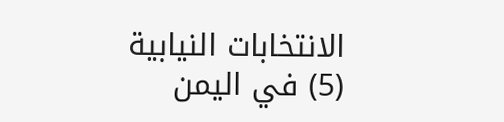الانتخابات النيابية (5) في اليمن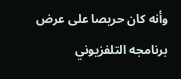وأنه كان حريصا على عرض برنامجه التلفزيوني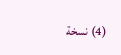(4) نسخة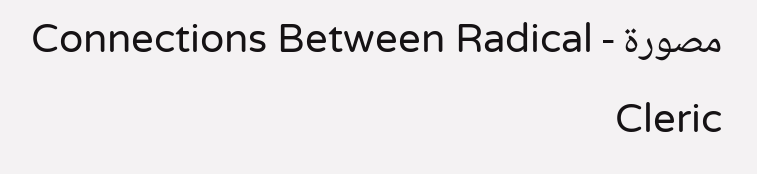مصورة - Connections Between Radical Cleric